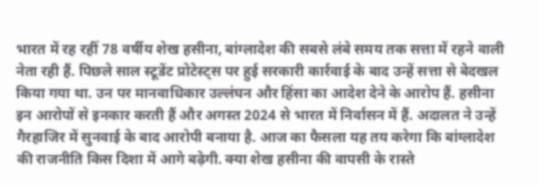भारत में रह रहीं 78 वर्षीय शेख हसीना, बांग्लादेश की सबसे लंबे समय तक सत्ता में रहने वाली नेता रही हैं. पिछले साल स्टूडेंट प्रोटेस्ट्स पर हुई सरकारी कार्रवाई के बाद उन्हें सत्ता से बेदखल किया गया था. उन पर मानवाधिकार उल्लंघन और हिंसा का आदेश देने के आरोप हैं. हसीना इन आरोपों से इनकार करती हैं और अगस्त 2024 से भारत में निर्वासन में हैं. अदालत ने उन्हें गैरहाजिर में सुनवाई के बाद आरोपी बनाया है. आज का फैसला यह तय करेगा कि बांग्लादेश की राजनीति किस दिशा में आगे बढ़ेगी. क्या शेख हसीना की वापसी के रास्ते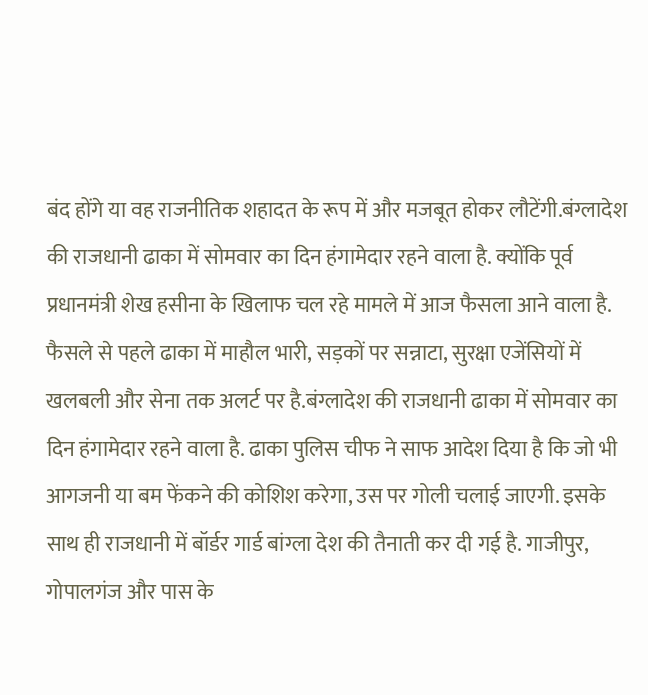बंद होंगे या वह राजनीतिक शहादत के रूप में और मजबूत होकर लौटेंगी.बंग्लादेश की राजधानी ढाका में सोमवार का दिन हंगामेदार रहने वाला है. क्योंकि पूर्व प्रधानमंत्री शेख हसीना के खिलाफ चल रहे मामले में आज फैसला आने वाला है. फैसले से पहले ढाका में माहौल भारी, सड़कों पर सन्नाटा, सुरक्षा एजेंसियों में खलबली और सेना तक अलर्ट पर है.बंग्लादेश की राजधानी ढाका में सोमवार का दिन हंगामेदार रहने वाला है. ढाका पुलिस चीफ ने साफ आदेश दिया है कि जो भी आगजनी या बम फेंकने की कोशिश करेगा, उस पर गोली चलाई जाएगी. इसके साथ ही राजधानी में बॉर्डर गार्ड बांग्ला देश की तैनाती कर दी गई है. गाजीपुर, गोपालगंज और पास के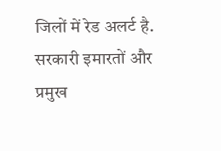जिलों में रेड अलर्ट है. सरकारी इमारतों और प्रमुख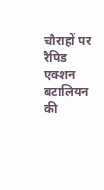चौराहों पर रैपिड एक्शन बटालियन की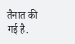तैनात की गई है.